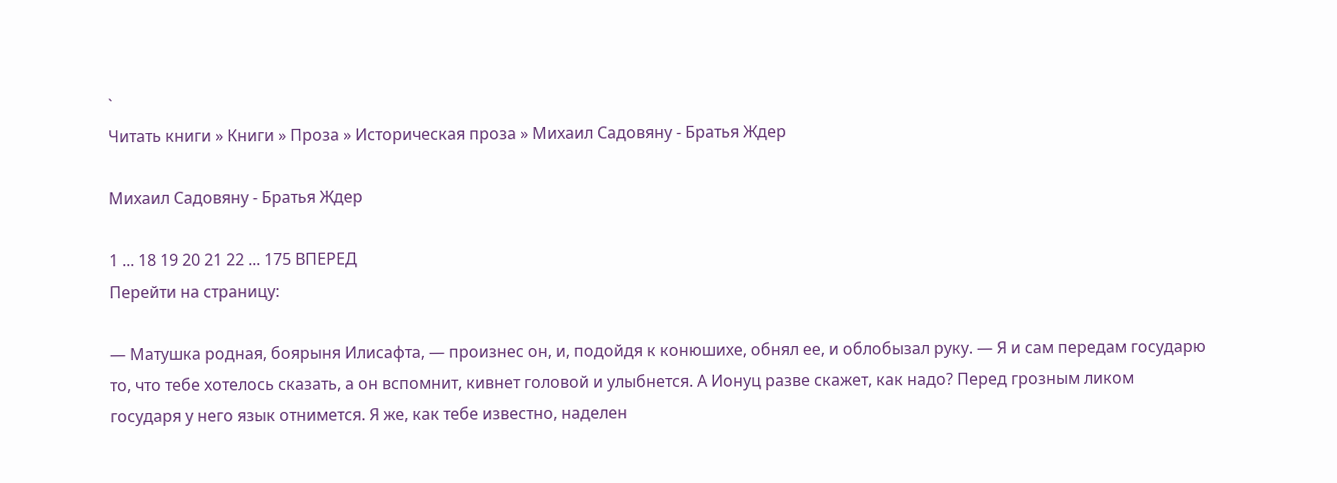`
Читать книги » Книги » Проза » Историческая проза » Михаил Садовяну - Братья Ждер

Михаил Садовяну - Братья Ждер

1 ... 18 19 20 21 22 ... 175 ВПЕРЕД
Перейти на страницу:

— Матушка родная, боярыня Илисафта, — произнес он, и, подойдя к конюшихе, обнял ее, и облобызал руку. — Я и сам передам государю то, что тебе хотелось сказать, а он вспомнит, кивнет головой и улыбнется. А Ионуц разве скажет, как надо? Перед грозным ликом государя у него язык отнимется. Я же, как тебе известно, наделен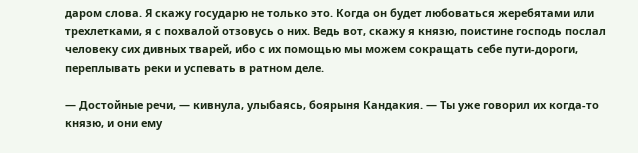даром слова. Я скажу государю не только это. Когда он будет любоваться жеребятами или трехлетками, я с похвалой отзовусь о них. Ведь вот, скажу я князю, поистине господь послал человеку сих дивных тварей, ибо с их помощью мы можем сокращать себе пути-дороги, переплывать реки и успевать в ратном деле.

— Достойные речи, — кивнула, улыбаясь, боярыня Кандакия. — Ты уже говорил их когда-то князю, и они ему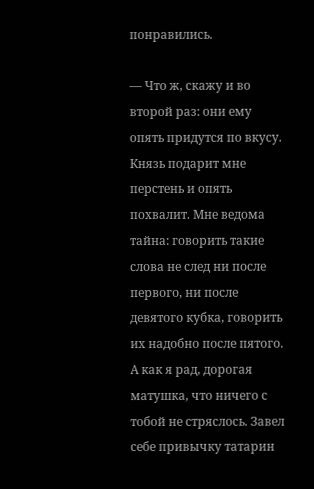понравились.

— Что ж, скажу и во второй раз: они ему опять придутся по вкусу. Князь подарит мне перстень и опять похвалит. Мне ведома тайна: говорить такие слова не след ни после первого, ни после девятого кубка, говорить их надобно после пятого. А как я рад, дорогая матушка, что ничего с тобой не стряслось. Завел себе привычку татарин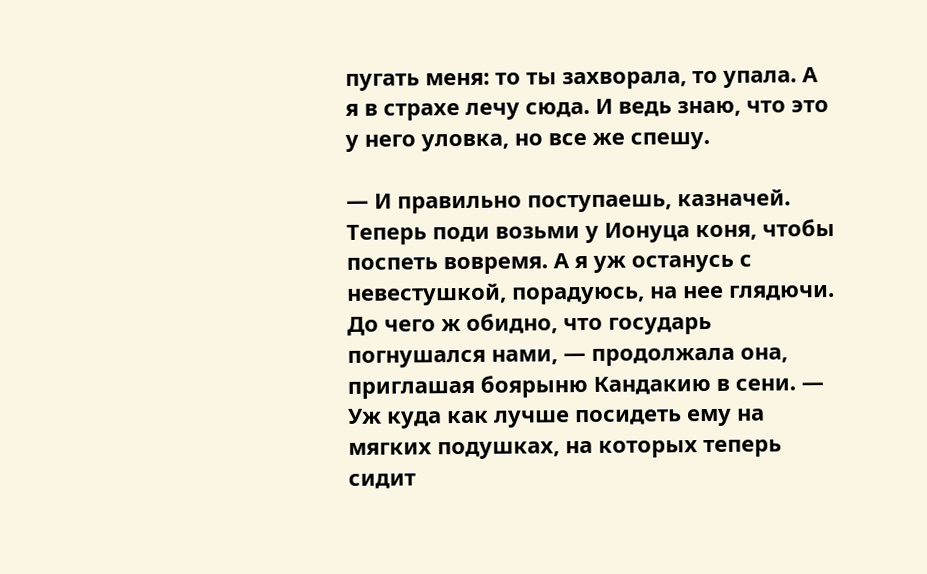пугать меня: то ты захворала, то упала. А я в страхе лечу сюда. И ведь знаю, что это у него уловка, но все же спешу.

— И правильно поступаешь, казначей. Теперь поди возьми у Ионуца коня, чтобы поспеть вовремя. А я уж останусь с невестушкой, порадуюсь, на нее глядючи. До чего ж обидно, что государь погнушался нами, — продолжала она, приглашая боярыню Кандакию в сени. — Уж куда как лучше посидеть ему на мягких подушках, на которых теперь сидит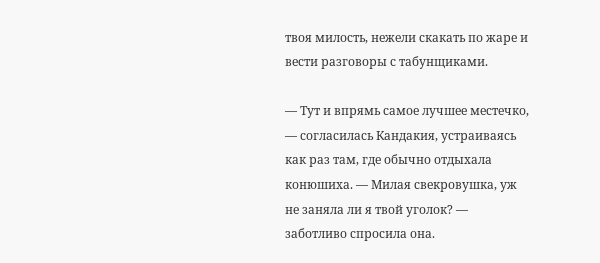твоя милость, нежели скакать по жаре и вести разговоры с табунщиками.

— Тут и впрямь самое лучшее местечко, — согласилась Кандакия, устраиваясь как раз там, где обычно отдыхала конюшиха. — Милая свекровушка, уж не заняла ли я твой уголок? — заботливо спросила она.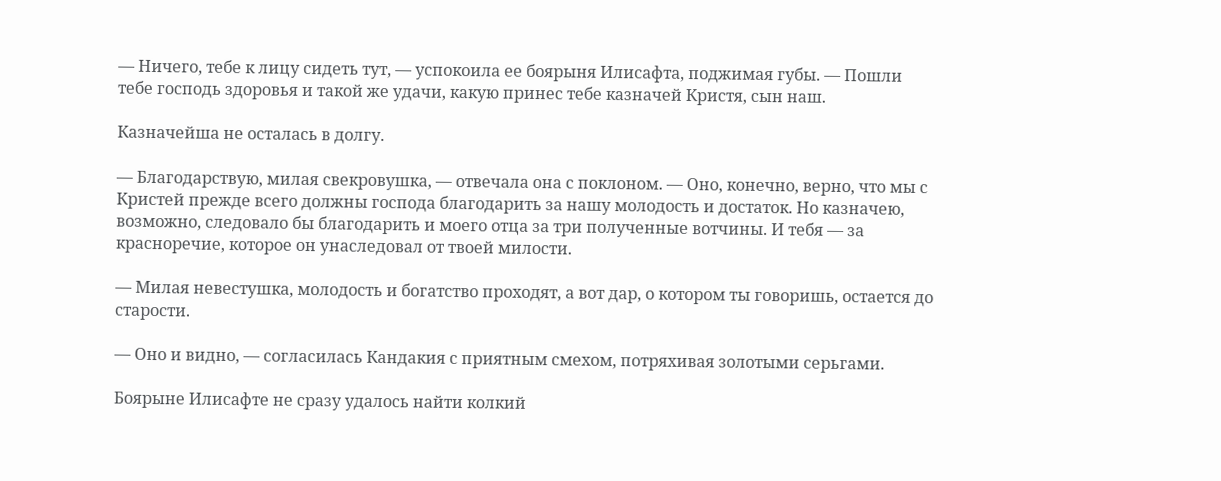— Ничего, тебе к лицу сидеть тут, — успокоила ее боярыня Илисафта, поджимая губы. — Пошли тебе господь здоровья и такой же удачи, какую принес тебе казначей Кристя, сын наш.

Казначейша не осталась в долгу.

— Благодарствую, милая свекровушка, — отвечала она с поклоном. — Оно, конечно, верно, что мы с Кристей прежде всего должны господа благодарить за нашу молодость и достаток. Но казначею, возможно, следовало бы благодарить и моего отца за три полученные вотчины. И тебя — за красноречие, которое он унаследовал от твоей милости.

— Милая невестушка, молодость и богатство проходят, а вот дар, о котором ты говоришь, остается до старости.

— Оно и видно, — согласилась Кандакия с приятным смехом, потряхивая золотыми серьгами.

Боярыне Илисафте не сразу удалось найти колкий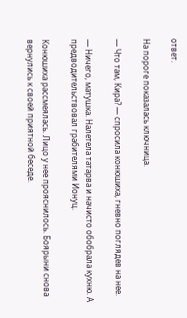ответ.

На пороге показалась ключница.

— Что там, Кира? — спросила конюшиха, гневно поглядев на нее.

— Ничего, матушка. Налетела татарва и начисто обобрала кухню. А предводительствовал грабителями Ионуц.

Конюшиха рассмеялась. Лицо у нее прояснилось. Боярыни снова вернулись к своей приятной беседе.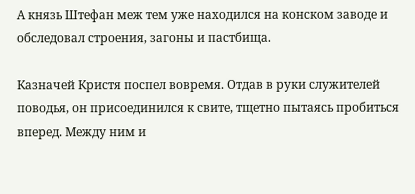А князь Штефан меж тем уже находился на конском заводе и обследовал строения, загоны и пастбища.

Казначей Кристя поспел вовремя. Отдав в руки служителей поводья, он присоединился к свите, тщетно пытаясь пробиться вперед. Между ним и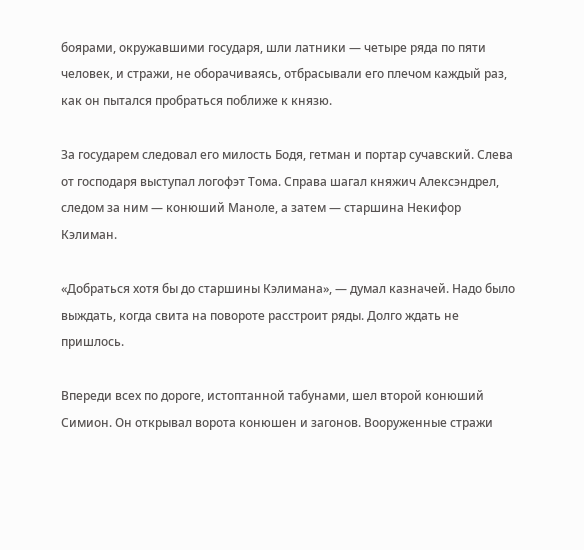боярами, окружавшими государя, шли латники — четыре ряда по пяти человек, и стражи, не оборачиваясь, отбрасывали его плечом каждый раз, как он пытался пробраться поближе к князю.

За государем следовал его милость Бодя, гетман и портар сучавский. Слева от господаря выступал логофэт Тома. Справа шагал княжич Алексэндрел, следом за ним — конюший Маноле, а затем — старшина Некифор Кэлиман.

«Добраться хотя бы до старшины Кэлимана», — думал казначей. Надо было выждать, когда свита на повороте расстроит ряды. Долго ждать не пришлось.

Впереди всех по дороге, истоптанной табунами, шел второй конюший Симион. Он открывал ворота конюшен и загонов. Вооруженные стражи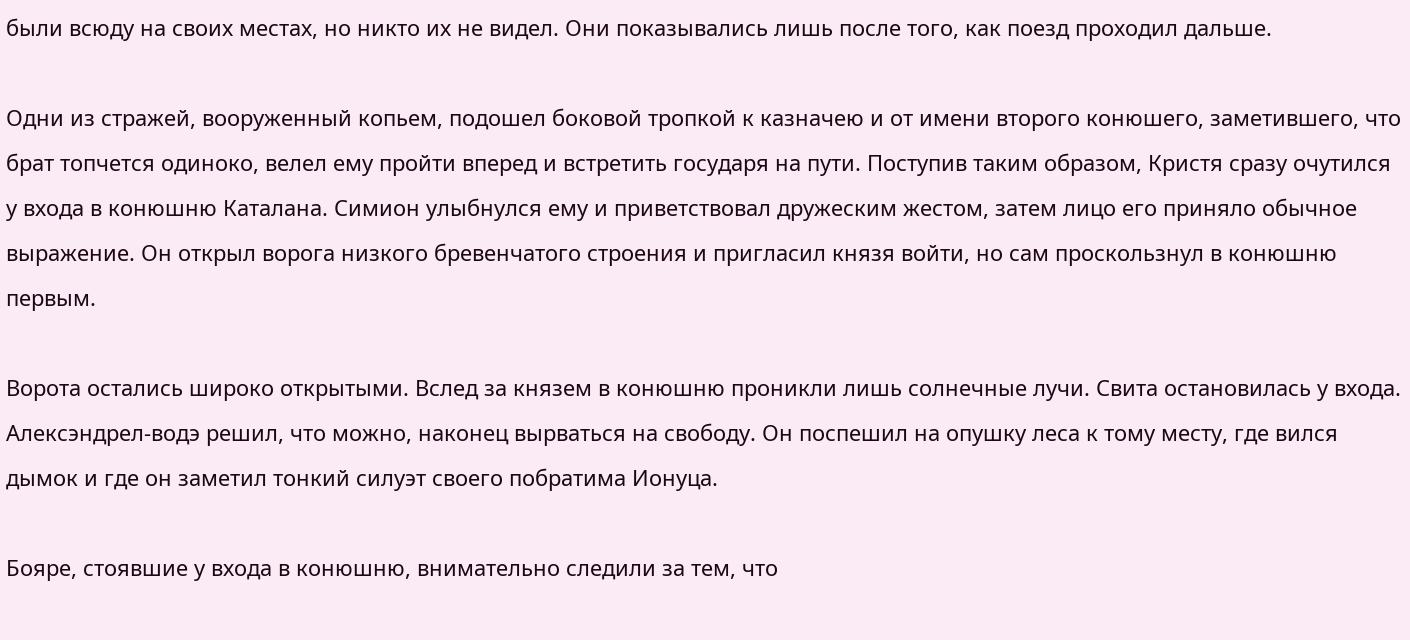были всюду на своих местах, но никто их не видел. Они показывались лишь после того, как поезд проходил дальше.

Одни из стражей, вооруженный копьем, подошел боковой тропкой к казначею и от имени второго конюшего, заметившего, что брат топчется одиноко, велел ему пройти вперед и встретить государя на пути. Поступив таким образом, Кристя сразу очутился у входа в конюшню Каталана. Симион улыбнулся ему и приветствовал дружеским жестом, затем лицо его приняло обычное выражение. Он открыл ворога низкого бревенчатого строения и пригласил князя войти, но сам проскользнул в конюшню первым.

Ворота остались широко открытыми. Вслед за князем в конюшню проникли лишь солнечные лучи. Свита остановилась у входа. Алексэндрел-водэ решил, что можно, наконец вырваться на свободу. Он поспешил на опушку леса к тому месту, где вился дымок и где он заметил тонкий силуэт своего побратима Ионуца.

Бояре, стоявшие у входа в конюшню, внимательно следили за тем, что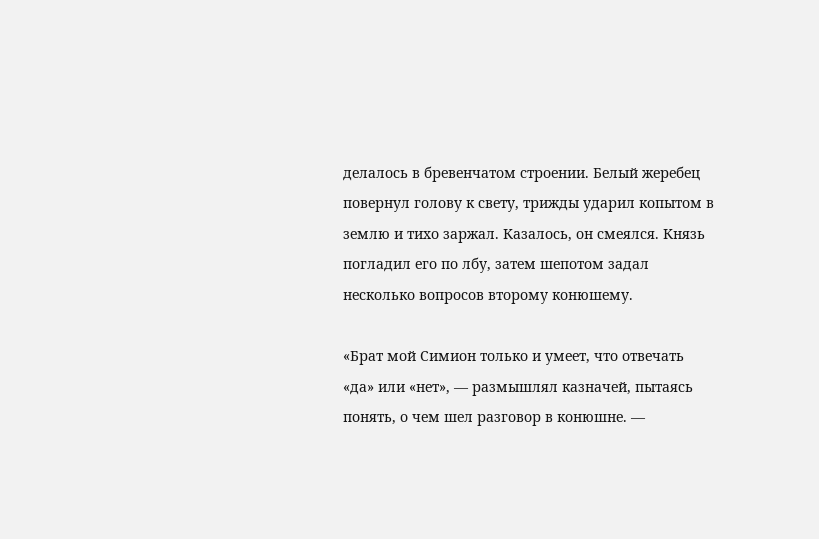делалось в бревенчатом строении. Белый жеребец повернул голову к свету, трижды ударил копытом в землю и тихо заржал. Казалось, он смеялся. Князь погладил его по лбу, затем шепотом задал несколько вопросов второму конюшему.

«Брат мой Симион только и умеет, что отвечать «да» или «нет», — размышлял казначей, пытаясь понять, о чем шел разговор в конюшне. —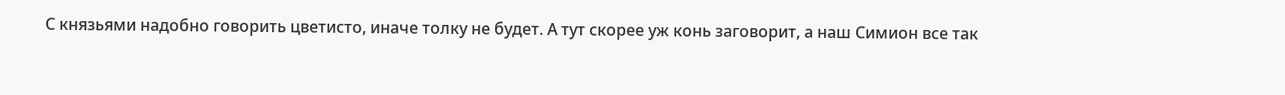С князьями надобно говорить цветисто, иначе толку не будет. А тут скорее уж конь заговорит, а наш Симион все так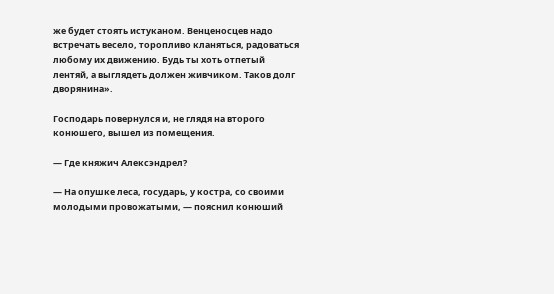же будет стоять истуканом. Венценосцев надо встречать весело, торопливо кланяться, радоваться любому их движению. Будь ты хоть отпетый лентяй, а выглядеть должен живчиком. Таков долг дворянина».

Господарь повернулся и, не глядя на второго конюшего, вышел из помещения.

— Где княжич Алексэндрел?

— На опушке леса, государь, у костра, со своими молодыми провожатыми, — пояснил конюший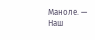Маноле. — Наш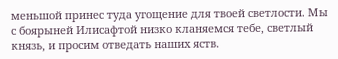меньшой принес туда угощение для твоей светлости. Мы с боярыней Илисафтой низко кланяемся тебе, светлый князь, и просим отведать наших яств.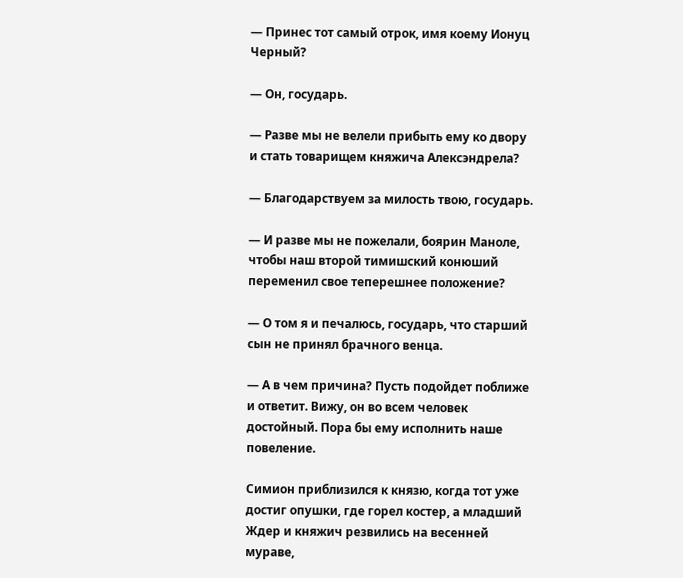— Принес тот самый отрок, имя коему Ионуц Черный?

— Он, государь.

— Разве мы не велели прибыть ему ко двору и стать товарищем княжича Алексэндрела?

— Благодарствуем за милость твою, государь.

— И разве мы не пожелали, боярин Маноле, чтобы наш второй тимишский конюший переменил свое теперешнее положение?

— О том я и печалюсь, государь, что старший сын не принял брачного венца.

— А в чем причина? Пусть подойдет поближе и ответит. Вижу, он во всем человек достойный. Пора бы ему исполнить наше повеление.

Симион приблизился к князю, когда тот уже достиг опушки, где горел костер, а младший Ждер и княжич резвились на весенней мураве,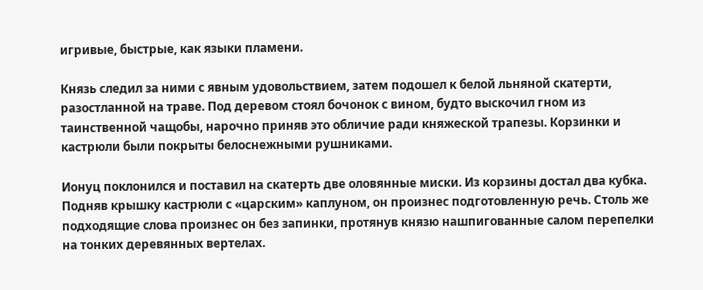игривые, быстрые, как языки пламени.

Князь следил за ними с явным удовольствием, затем подошел к белой льняной скатерти, разостланной на траве. Под деревом стоял бочонок с вином, будто выскочил гном из таинственной чащобы, нарочно приняв это обличие ради княжеской трапезы. Корзинки и кастрюли были покрыты белоснежными рушниками.

Ионуц поклонился и поставил на скатерть две оловянные миски. Из корзины достал два кубка. Подняв крышку кастрюли с «царским» каплуном, он произнес подготовленную речь. Столь же подходящие слова произнес он без запинки, протянув князю нашпигованные салом перепелки на тонких деревянных вертелах.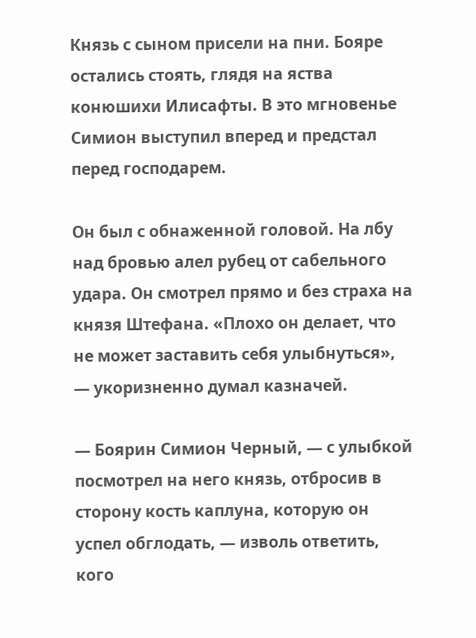Князь с сыном присели на пни. Бояре остались стоять, глядя на яства конюшихи Илисафты. В это мгновенье Симион выступил вперед и предстал перед господарем.

Он был с обнаженной головой. На лбу над бровью алел рубец от сабельного удара. Он смотрел прямо и без страха на князя Штефана. «Плохо он делает, что не может заставить себя улыбнуться», — укоризненно думал казначей.

— Боярин Симион Черный, — с улыбкой посмотрел на него князь, отбросив в сторону кость каплуна, которую он успел обглодать, — изволь ответить, кого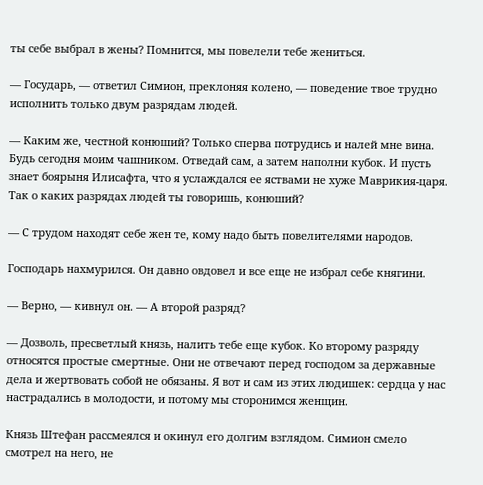ты себе выбрал в жены? Помнится, мы повелели тебе жениться.

— Государь, — ответил Симион, преклоняя колено, — поведение твое трудно исполнить только двум разрядам людей.

— Каким же, честной конюший? Только сперва потрудись и налей мне вина. Будь сегодня моим чашником. Отведай сам, а затем наполни кубок. И пусть знает боярыня Илисафта, что я услаждался ее яствами не хуже Маврикия-царя. Так о каких разрядах людей ты говоришь, конюший?

— С трудом находят себе жен те, кому надо быть повелителями народов.

Господарь нахмурился. Он давно овдовел и все еще не избрал себе княгини.

— Верно, — кивнул он. — А второй разряд?

— Дозволь, пресветлый князь, налить тебе еще кубок. Ко второму разряду относятся простые смертные. Они не отвечают перед господом за державные дела и жертвовать собой не обязаны. Я вот и сам из этих людишек: сердца у нас настрадались в молодости, и потому мы сторонимся женщин.

Князь Штефан рассмеялся и окинул его долгим взглядом. Симион смело смотрел на него, не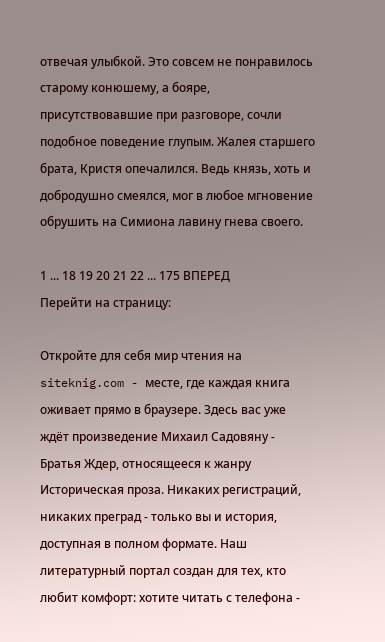отвечая улыбкой. Это совсем не понравилось старому конюшему, а бояре, присутствовавшие при разговоре, сочли подобное поведение глупым. Жалея старшего брата, Кристя опечалился. Ведь князь, хоть и добродушно смеялся, мог в любое мгновение обрушить на Симиона лавину гнева своего.

1 ... 18 19 20 21 22 ... 175 ВПЕРЕД
Перейти на страницу:

Откройте для себя мир чтения на siteknig.com - месте, где каждая книга оживает прямо в браузере. Здесь вас уже ждёт произведение Михаил Садовяну - Братья Ждер, относящееся к жанру Историческая проза. Никаких регистраций, никаких преград - только вы и история, доступная в полном формате. Наш литературный портал создан для тех, кто любит комфорт: хотите читать с телефона -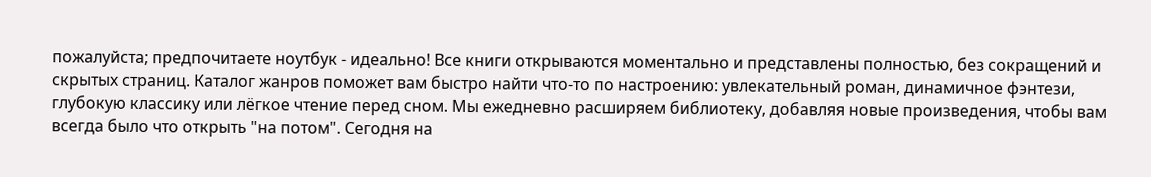пожалуйста; предпочитаете ноутбук - идеально! Все книги открываются моментально и представлены полностью, без сокращений и скрытых страниц. Каталог жанров поможет вам быстро найти что-то по настроению: увлекательный роман, динамичное фэнтези, глубокую классику или лёгкое чтение перед сном. Мы ежедневно расширяем библиотеку, добавляя новые произведения, чтобы вам всегда было что открыть "на потом". Сегодня на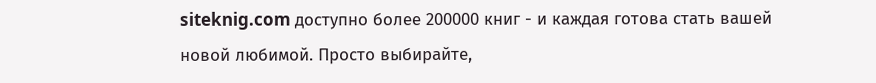siteknig.com доступно более 200000 книг - и каждая готова стать вашей новой любимой. Просто выбирайте,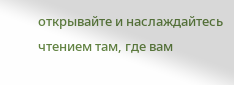открывайте и наслаждайтесь чтением там, где вам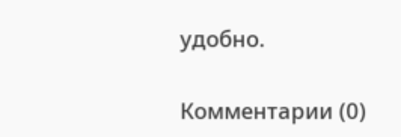удобно.

Комментарии (0)